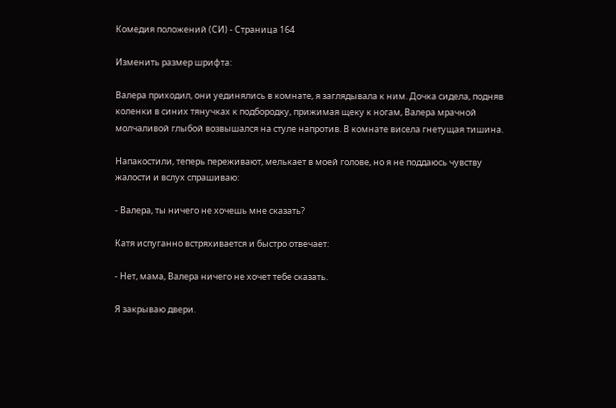Комедия положений (СИ) - Страница 164

Изменить размер шрифта:

Валера приходил, они уединялись в комнате, я заглядывала к ним. Дочка сидела, подняв коленки в синих тянучках к подбородку, прижимая щеку к ногам, Валера мрачной молчаливой глыбой возвышался на стуле напротив. В комнате висела гнетущая тишина.

Напакостили, теперь переживают, мелькает в моей голове, но я не поддаюсь чувству жалости и вслух спрашиваю:

- Валера, ты ничего не хочешь мне сказать?

Катя испуганно встряхивается и быстро отвечает:

- Нет, мама, Валера ничего не хочет тебе сказать.

Я закрываю двери.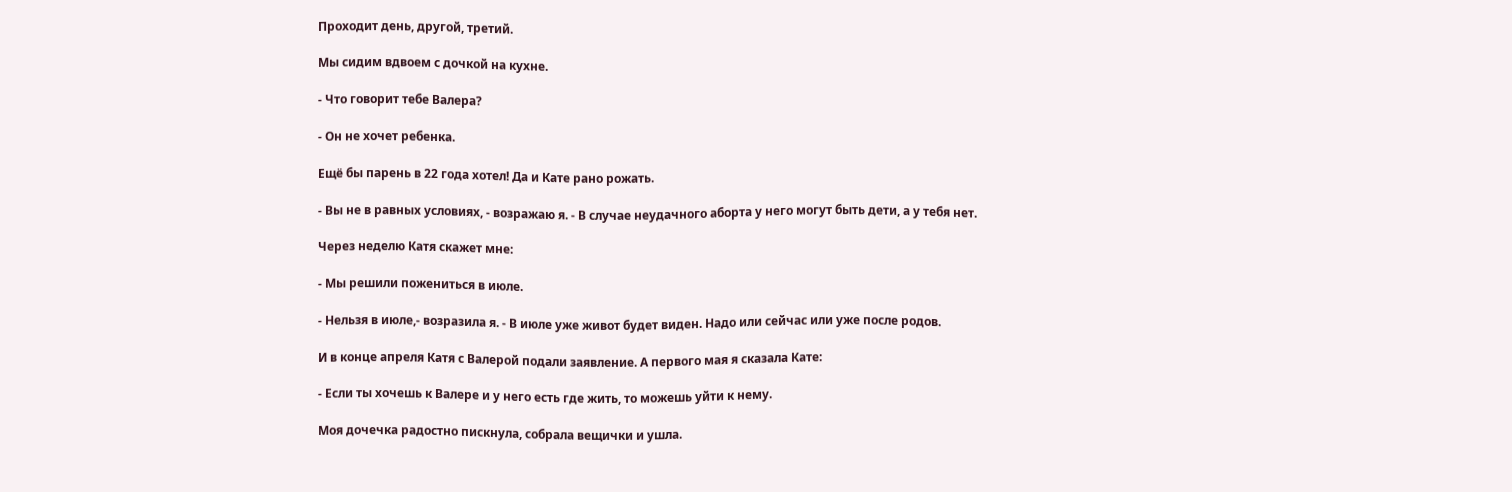Проходит день, другой, третий.

Мы сидим вдвоем с дочкой на кухне.

- Что говорит тебе Валера?

- Он не хочет ребенка.

Ещё бы парень в 22 года хотел! Да и Кате рано рожать.

- Вы не в равных условиях, - возражаю я. - В случае неудачного аборта у него могут быть дети, а у тебя нет.

Через неделю Катя скажет мне:

- Мы решили пожениться в июле.

- Нельзя в июле,- возразила я. - В июле уже живот будет виден. Надо или сейчас или уже после родов.

И в конце апреля Катя с Валерой подали заявление. А первого мая я сказала Кате:

- Если ты хочешь к Валере и у него есть где жить, то можешь уйти к нему.

Моя дочечка радостно пискнула, собрала вещички и ушла.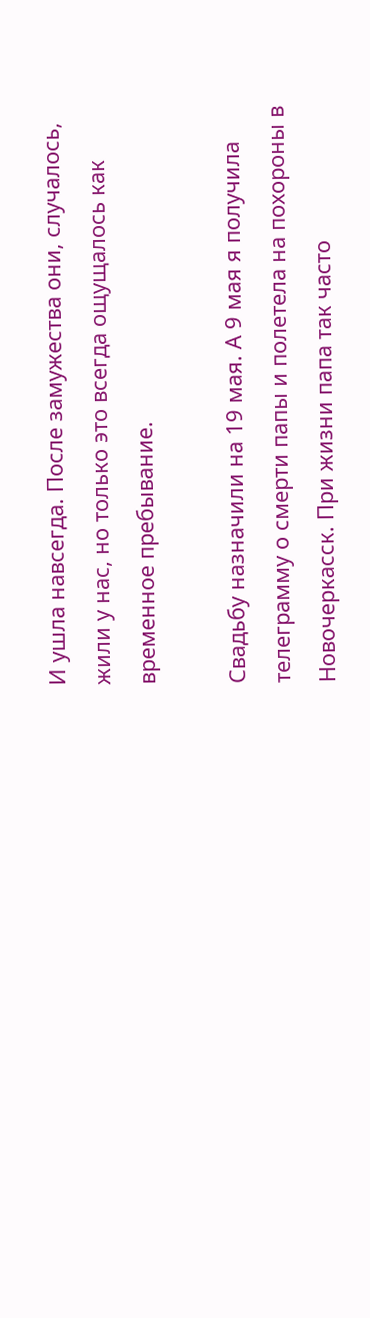И ушла навсегда. После замужества они, случалось, жили у нас, но только это всегда ощущалось как временное пребывание.

Свадьбу назначили на 19 мая. А 9 мая я получила телеграмму о смерти папы и полетела на похороны в Новочеркасск. При жизни папа так часто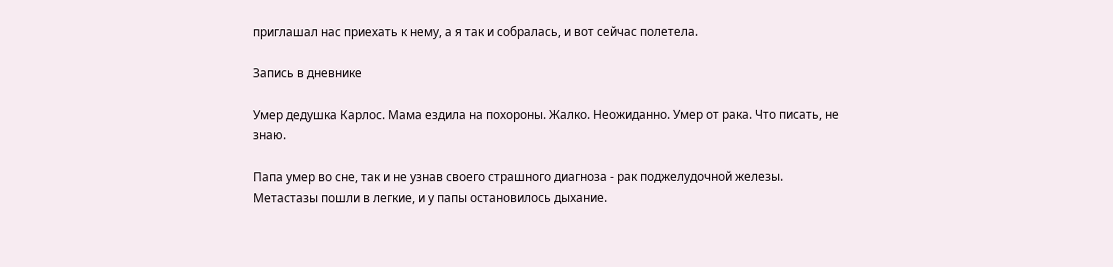приглашал нас приехать к нему, а я так и собралась, и вот сейчас полетела.

Запись в дневнике

Умер дедушка Карлос. Мама ездила на похороны. Жалко. Неожиданно. Умер от рака. Что писать, не знаю.

Папа умер во сне, так и не узнав своего страшного диагноза - рак поджелудочной железы. Метастазы пошли в легкие, и у папы остановилось дыхание.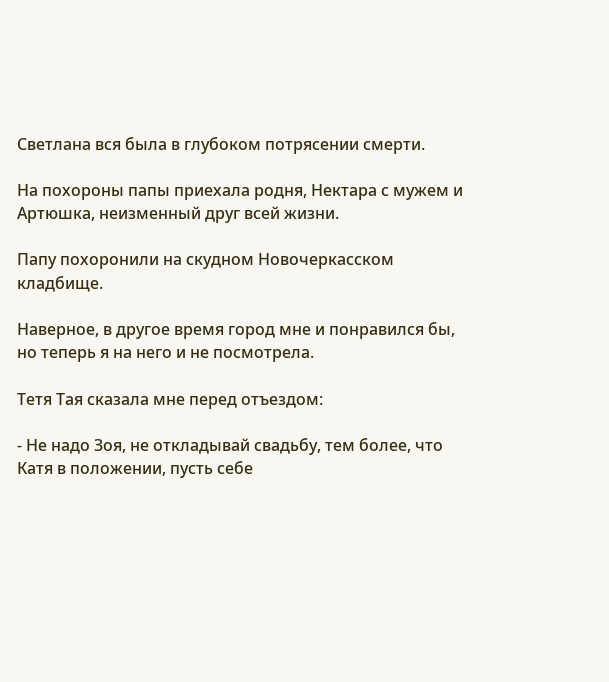Светлана вся была в глубоком потрясении смерти.

На похороны папы приехала родня, Нектара с мужем и Артюшка, неизменный друг всей жизни.

Папу похоронили на скудном Новочеркасском кладбище.

Наверное, в другое время город мне и понравился бы, но теперь я на него и не посмотрела.

Тетя Тая сказала мне перед отъездом:

- Не надо Зоя, не откладывай свадьбу, тем более, что Катя в положении, пусть себе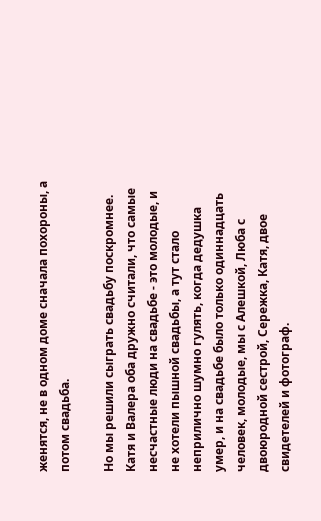женятся, не в одном доме сначала похороны, а потом свадьба.

Но мы решили сыграть свадьбу поскромнее. Катя и Валера оба дружно считали, что самые несчастные люди на свадьбе - это молодые, и не хотели пышной свадьбы, а тут стало неприлично шумно гулять, когда дедушка умер, и на свадьбе было только одиннадцать человек, молодые, мы с Алешкой, Люба с двоюродной сестрой, Сережка, Катя, двое свидетелей и фотограф.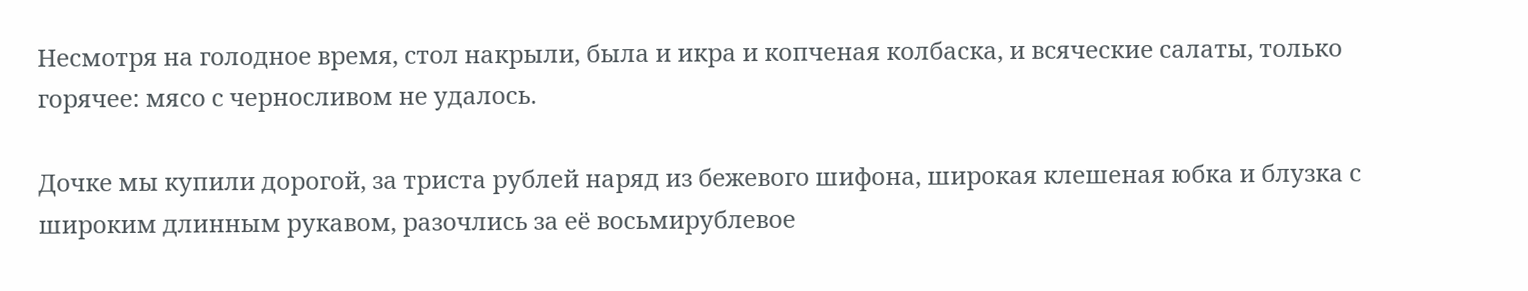Несмотря на голодное время, стол накрыли, была и икра и копченая колбаска, и всяческие салаты, только горячее: мясо с черносливом не удалось.

Дочке мы купили дорогой, за триста рублей наряд из бежевого шифона, широкая клешеная юбка и блузка с широким длинным рукавом, разочлись за её восьмирублевое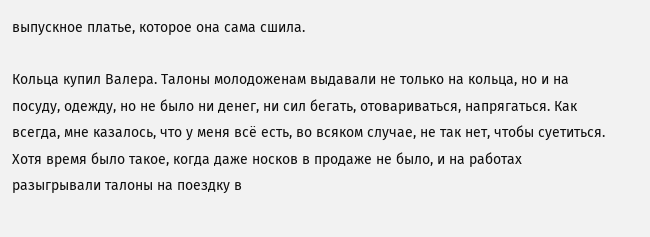выпускное платье, которое она сама сшила.

Кольца купил Валера. Талоны молодоженам выдавали не только на кольца, но и на посуду, одежду, но не было ни денег, ни сил бегать, отовариваться, напрягаться. Как всегда, мне казалось, что у меня всё есть, во всяком случае, не так нет, чтобы суетиться. Хотя время было такое, когда даже носков в продаже не было, и на работах разыгрывали талоны на поездку в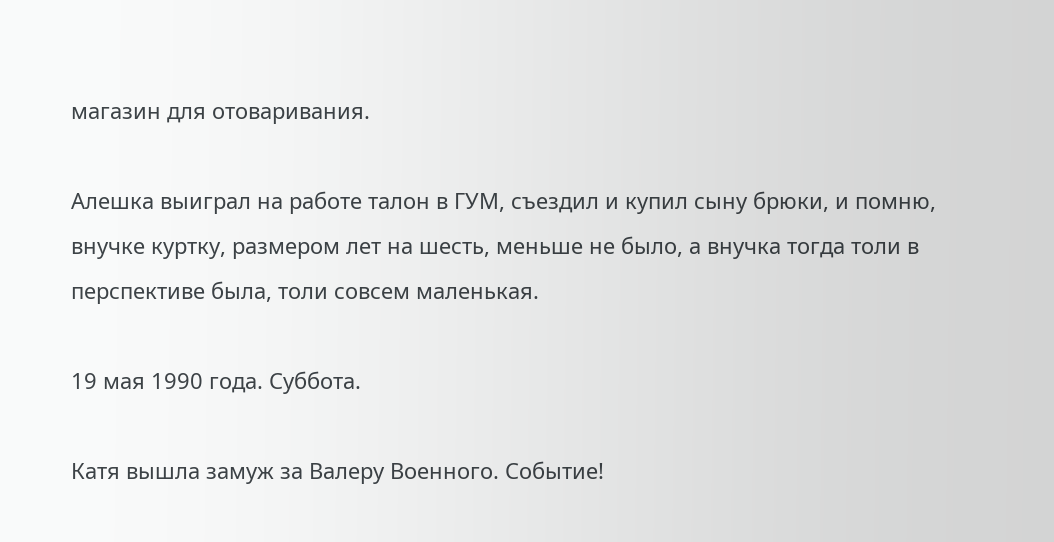магазин для отоваривания.

Алешка выиграл на работе талон в ГУМ, съездил и купил сыну брюки, и помню, внучке куртку, размером лет на шесть, меньше не было, а внучка тогда толи в перспективе была, толи совсем маленькая.

19 мая 1990 года. Суббота.

Катя вышла замуж за Валеру Военного. Событие!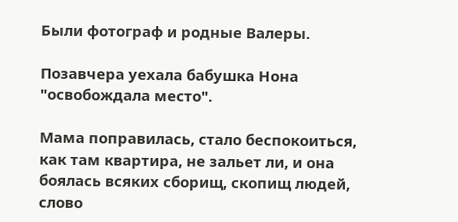Были фотограф и родные Валеры.

Позавчера уехала бабушка Нона "освобождала место".

Мама поправилась, стало беспокоиться, как там квартира, не зальет ли, и она боялась всяких сборищ, скопищ людей, слово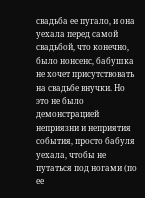свадьба ее пугало, и она уехала перед самой свадьбой, что конечно, было нонсенс, бабушка не хочет присутствовать на свадьбе внучки. Но это не было демонстрацией неприязни и неприятия события, просто бабуля уехала, чтобы не путаться под ногами (по ее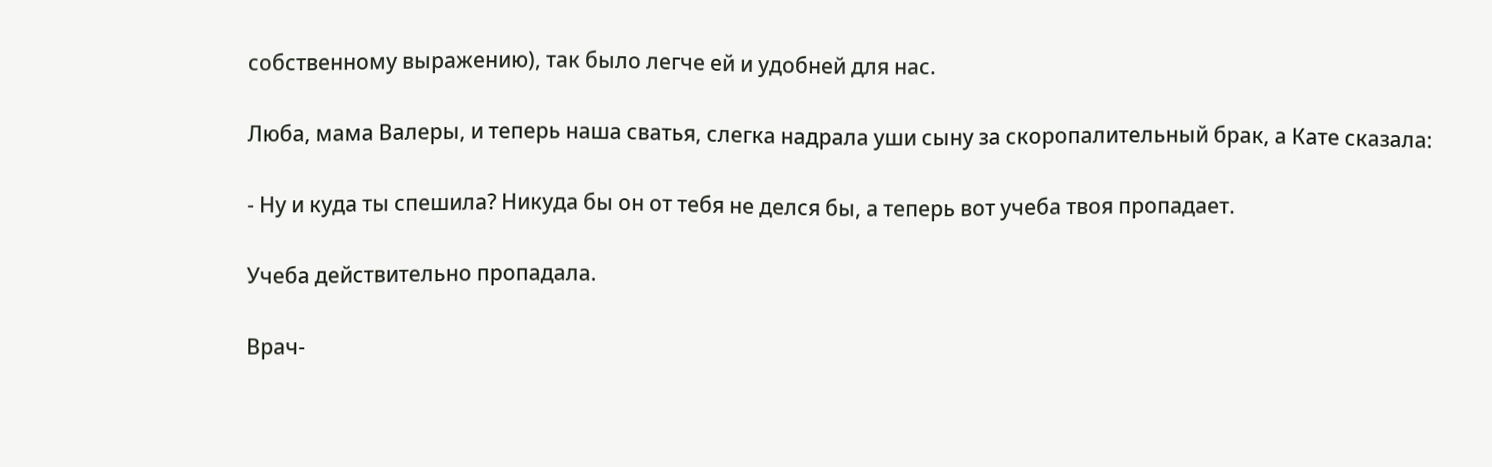собственному выражению), так было легче ей и удобней для нас.

Люба, мама Валеры, и теперь наша сватья, слегка надрала уши сыну за скоропалительный брак, а Кате сказала:

- Ну и куда ты спешила? Никуда бы он от тебя не делся бы, а теперь вот учеба твоя пропадает.

Учеба действительно пропадала.

Врач-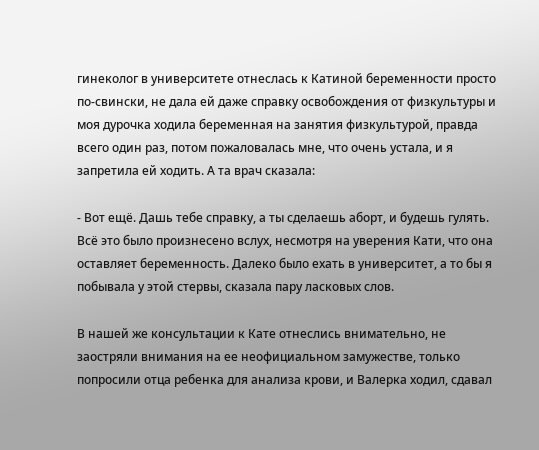гинеколог в университете отнеслась к Катиной беременности просто по-свински, не дала ей даже справку освобождения от физкультуры и моя дурочка ходила беременная на занятия физкультурой, правда всего один раз, потом пожаловалась мне, что очень устала, и я запретила ей ходить. А та врач сказала:

- Вот ещё. Дашь тебе справку, а ты сделаешь аборт, и будешь гулять. Всё это было произнесено вслух, несмотря на уверения Кати, что она оставляет беременность. Далеко было ехать в университет, а то бы я побывала у этой стервы, сказала пару ласковых слов.

В нашей же консультации к Кате отнеслись внимательно, не заостряли внимания на ее неофициальном замужестве, только попросили отца ребенка для анализа крови, и Валерка ходил, сдавал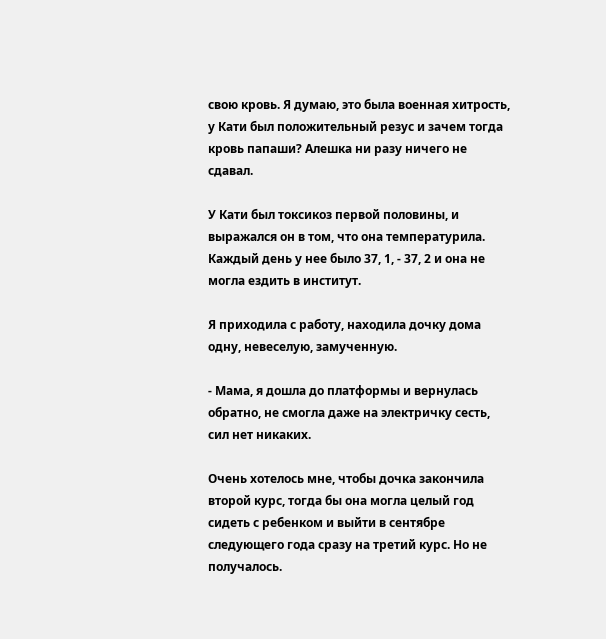свою кровь. Я думаю, это была военная хитрость, у Кати был положительный резус и зачем тогда кровь папаши? Алешка ни разу ничего не сдавал.

У Кати был токсикоз первой половины, и выражался он в том, что она температурила. Каждый день у нее было 37, 1, - 37, 2 и она не могла ездить в институт.

Я приходила с работу, находила дочку дома одну, невеселую, замученную.

- Мама, я дошла до платформы и вернулась обратно, не смогла даже на электричку сесть, сил нет никаких.

Очень хотелось мне, чтобы дочка закончила второй курс, тогда бы она могла целый год сидеть с ребенком и выйти в сентябре следующего года сразу на третий курс. Но не получалось.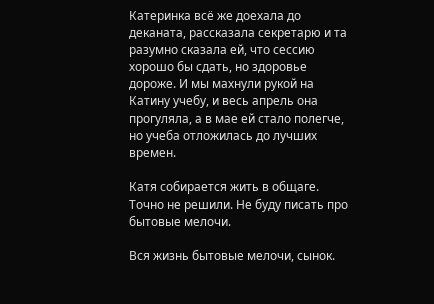Катеринка всё же доехала до деканата, рассказала секретарю и та разумно сказала ей, что сессию хорошо бы сдать, но здоровье дороже. И мы махнули рукой на Катину учебу, и весь апрель она прогуляла, а в мае ей стало полегче, но учеба отложилась до лучших времен.

Катя собирается жить в общаге. Точно не решили. Не буду писать про бытовые мелочи.

Вся жизнь бытовые мелочи, сынок.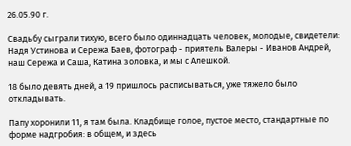26.05.90 г.

Свадьбу сыграли тихую, всего было одиннадцать человек, молодые, свидетели: Надя Устинова и Сережа Баев, фотограф - приятель Валеры - Иванов Андрей, наш Сережа и Саша, Катина золовка, и мы с Алешкой.

18 было девять дней, а 19 пришлось расписываться, уже тяжело было откладывать.

Папу хоронили 11, я там была. Кладбище голое, пустое место, стандартные по форме надгробия: в общем, и здесь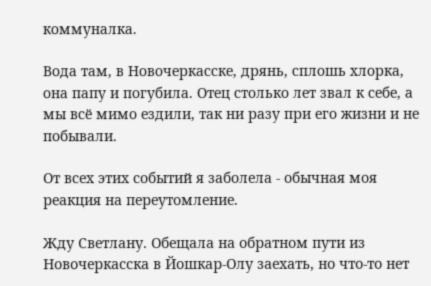коммуналка.

Вода там, в Новочеркасске, дрянь, сплошь хлорка, она папу и погубила. Отец столько лет звал к себе, а мы всё мимо ездили, так ни разу при его жизни и не побывали.

От всех этих событий я заболела - обычная моя реакция на переутомление.

Жду Светлану. Обещала на обратном пути из Новочеркасска в Йошкар-Олу заехать, но что-то нет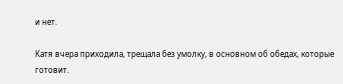и нет.

Катя вчера приходила, трещала без умолку, в основном об обедах, которые готовит.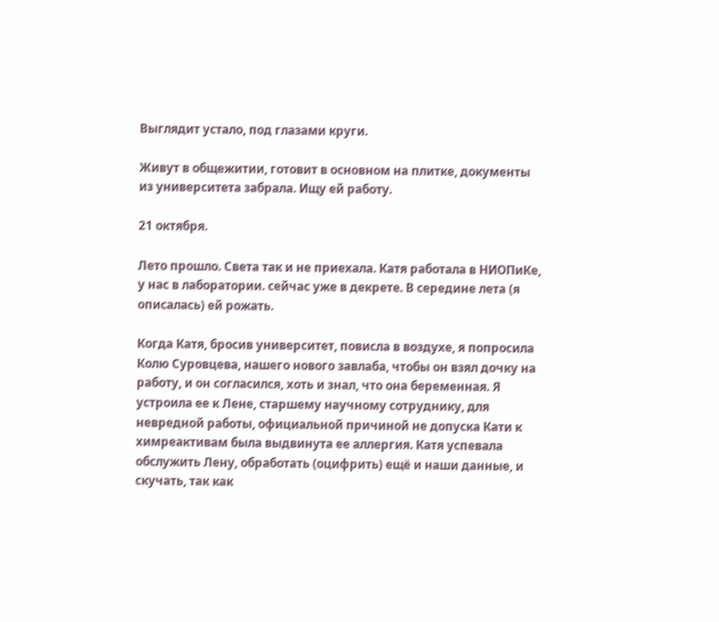Выглядит устало, под глазами круги.

Живут в общежитии, готовит в основном на плитке, документы из университета забрала. Ищу ей работу.

21 октября.

Лето прошло. Света так и не приехала. Катя работала в НИОПиКе, у нас в лаборатории. сейчас уже в декрете. В середине лета (я описалась) ей рожать.

Когда Катя, бросив университет, повисла в воздухе, я попросила Колю Суровцева, нашего нового завлаба, чтобы он взял дочку на работу, и он согласился, хоть и знал, что она беременная. Я устроила ее к Лене, старшему научному сотруднику, для невредной работы, официальной причиной не допуска Кати к химреактивам была выдвинута ее аллергия. Катя успевала обслужить Лену, обработать (оцифрить) ещё и наши данные, и скучать, так как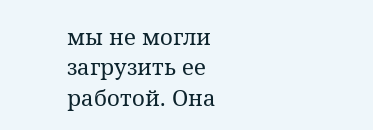мы не могли загрузить ее работой. Она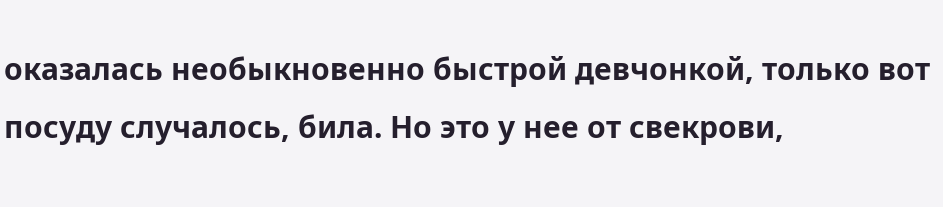оказалась необыкновенно быстрой девчонкой, только вот посуду случалось, била. Но это у нее от свекрови,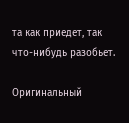та как приедет, так что-нибудь разобьет.

Оригинальный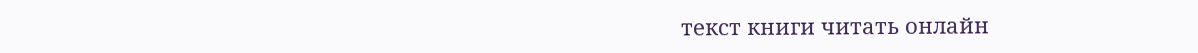текст книги читать онлайн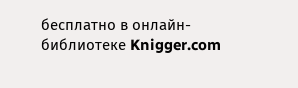бесплатно в онлайн-библиотеке Knigger.com